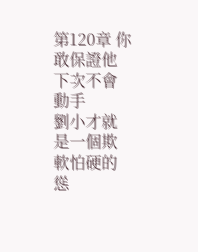第120章 你敢保證他下次不會動手
劉小才就是一個欺軟怕硬的慫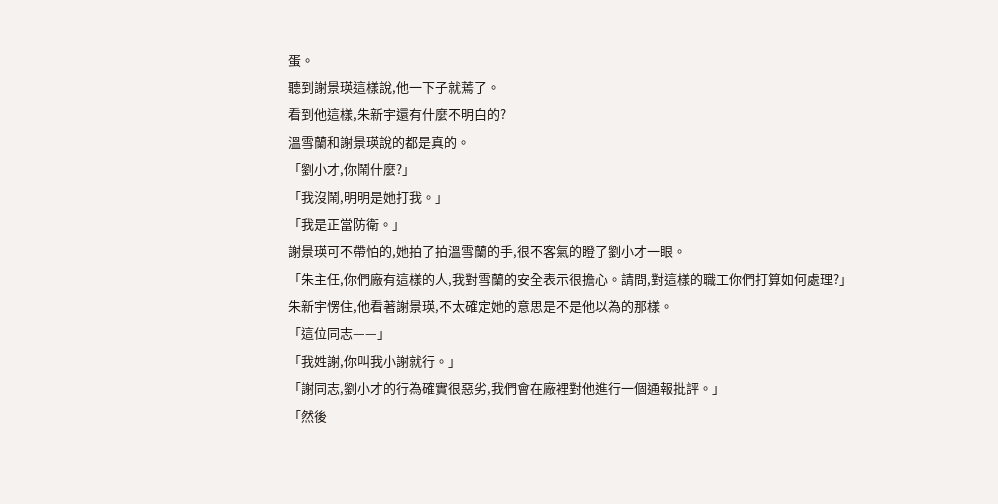蛋。
聽到謝景瑛這樣說,他一下子就蔫了。
看到他這樣,朱新宇還有什麼不明白的?
溫雪蘭和謝景瑛說的都是真的。
「劉小才,你鬧什麼?」
「我沒鬧,明明是她打我。」
「我是正當防衛。」
謝景瑛可不帶怕的,她拍了拍溫雪蘭的手,很不客氣的瞪了劉小才一眼。
「朱主任,你們廠有這樣的人,我對雪蘭的安全表示很擔心。請問,對這樣的職工你們打算如何處理?」
朱新宇愣住,他看著謝景瑛,不太確定她的意思是不是他以為的那樣。
「這位同志——」
「我姓謝,你叫我小謝就行。」
「謝同志,劉小才的行為確實很惡劣,我們會在廠裡對他進行一個通報批評。」
「然後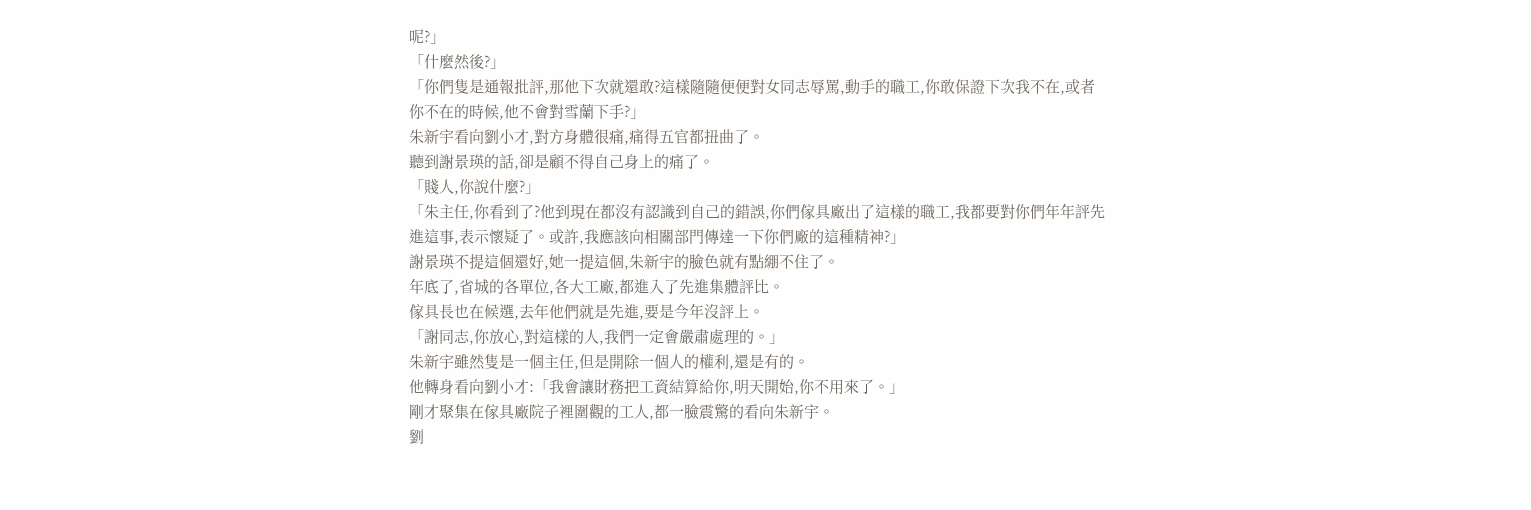呢?」
「什麼然後?」
「你們隻是通報批評,那他下次就還敢?這樣隨隨便便對女同志辱罵,動手的職工,你敢保證下次我不在,或者你不在的時候,他不會對雪蘭下手?」
朱新宇看向劉小才,對方身體很痛,痛得五官都扭曲了。
聽到謝景瑛的話,卻是顧不得自己身上的痛了。
「賤人,你說什麼?」
「朱主任,你看到了?他到現在都沒有認識到自己的錯誤,你們傢具廠出了這樣的職工,我都要對你們年年評先進這事,表示懷疑了。或許,我應該向相關部門傳達一下你們廠的這種精神?」
謝景瑛不提這個還好,她一提這個,朱新宇的臉色就有點綳不住了。
年底了,省城的各單位,各大工廠,都進入了先進集體評比。
傢具長也在候選,去年他們就是先進,要是今年沒評上。
「謝同志,你放心,對這樣的人,我們一定會嚴肅處理的。」
朱新宇雖然隻是一個主任,但是開除一個人的權利,還是有的。
他轉身看向劉小才:「我會讓財務把工資結算給你,明天開始,你不用來了。」
剛才聚集在傢具廠院子裡圍觀的工人,都一臉震驚的看向朱新宇。
劉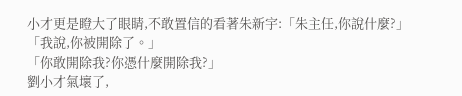小才更是瞪大了眼睛,不敢置信的看著朱新宇:「朱主任,你說什麼?」
「我說,你被開除了。」
「你敢開除我?你憑什麼開除我?」
劉小才氣壞了,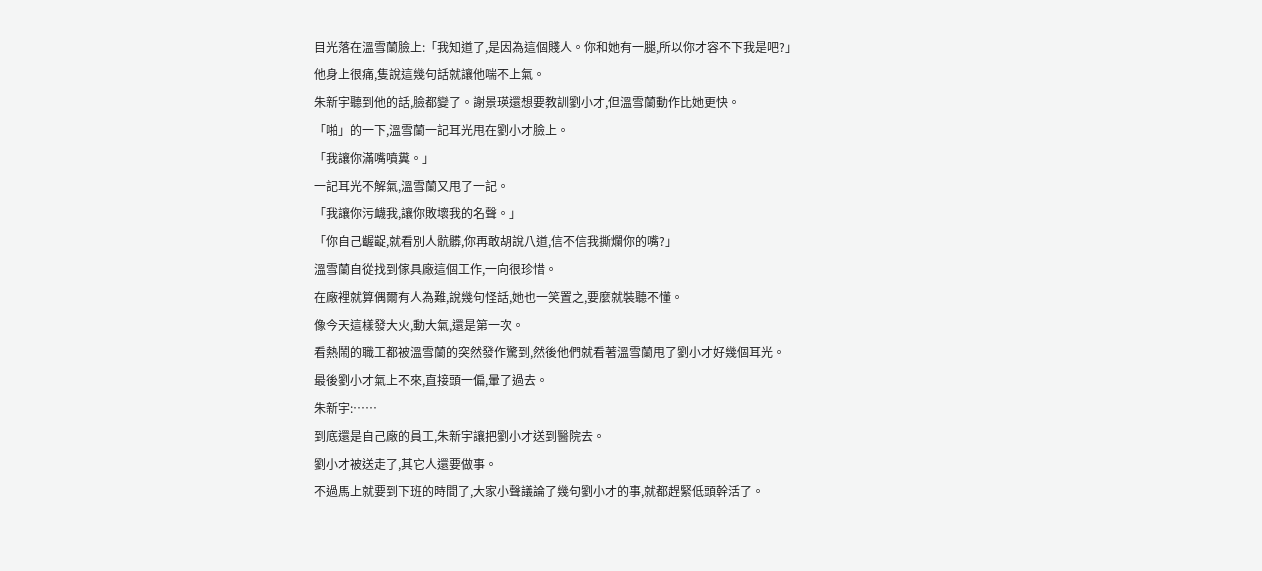目光落在溫雪蘭臉上:「我知道了,是因為這個賤人。你和她有一腿,所以你才容不下我是吧?」
他身上很痛,隻說這幾句話就讓他喘不上氣。
朱新宇聽到他的話,臉都變了。謝景瑛還想要教訓劉小才,但溫雪蘭動作比她更快。
「啪」的一下,溫雪蘭一記耳光甩在劉小才臉上。
「我讓你滿嘴噴糞。」
一記耳光不解氣,溫雪蘭又甩了一記。
「我讓你污衊我,讓你敗壞我的名聲。」
「你自己齷齪,就看別人骯髒,你再敢胡說八道,信不信我撕爛你的嘴?」
溫雪蘭自從找到傢具廠這個工作,一向很珍惜。
在廠裡就算偶爾有人為難,說幾句怪話,她也一笑置之,要麼就裝聽不懂。
像今天這樣發大火,動大氣,還是第一次。
看熱鬧的職工都被溫雪蘭的突然發作驚到,然後他們就看著溫雪蘭甩了劉小才好幾個耳光。
最後劉小才氣上不來,直接頭一偏,暈了過去。
朱新宇:……
到底還是自己廠的員工,朱新宇讓把劉小才送到醫院去。
劉小才被送走了,其它人還要做事。
不過馬上就要到下班的時間了,大家小聲議論了幾句劉小才的事,就都趕緊低頭幹活了。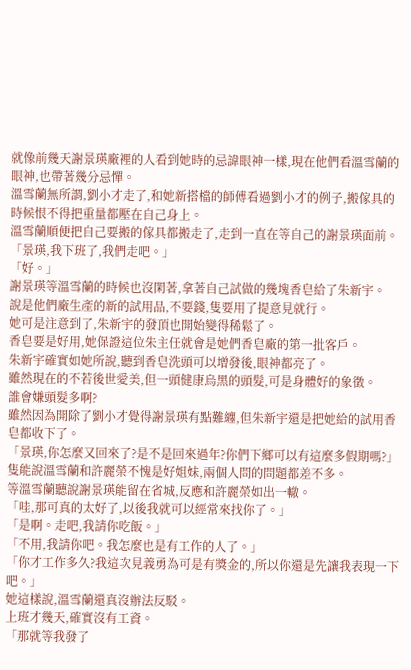就像前幾天謝景瑛廠裡的人看到她時的忌諱眼神一樣,現在他們看溫雪蘭的眼神,也帶著幾分忌憚。
溫雪蘭無所謂,劉小才走了,和她新搭檔的師傅看過劉小才的例子,搬傢具的時候恨不得把重量都壓在自己身上。
溫雪蘭順便把自己要搬的傢具都搬走了,走到一直在等自己的謝景瑛面前。
「景瑛,我下班了,我們走吧。」
「好。」
謝景瑛等溫雪蘭的時候也沒閑著,拿著自己試做的幾塊香皂給了朱新宇。
說是他們廠生產的新的試用品,不要錢,隻要用了提意見就行。
她可是注意到了,朱新宇的發頂也開始變得稀鬆了。
香皂要是好用,她保證這位朱主任就會是她們香皂廠的第一批客戶。
朱新宇確實如她所說,聽到香皂洗頭可以增發後,眼神都亮了。
雖然現在的不若後世愛美,但一頭健康烏黑的頭髮,可是身體好的象徵。
誰會嫌頭髮多啊?
雖然因為開除了劉小才覺得謝景瑛有點難纏,但朱新宇還是把她給的試用香皂都收下了。
「景瑛,你怎麼又回來了?是不是回來過年?你們下鄉可以有這麼多假期嗎?」
隻能說溫雪蘭和許麗榮不愧是好姐妹,兩個人問的問題都差不多。
等溫雪蘭聽說謝景瑛能留在省城,反應和許麗榮如出一轍。
「哇,那可真的太好了,以後我就可以經常來找你了。」
「是啊。走吧,我請你吃飯。」
「不用,我請你吧。我怎麼也是有工作的人了。」
「你才工作多久?我這次見義勇為可是有獎金的,所以你還是先讓我表現一下吧。」
她這樣說,溫雪蘭還真沒辦法反駁。
上班才幾天,確實沒有工資。
「那就等我發了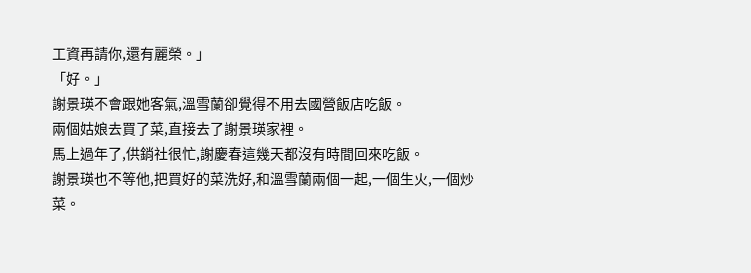工資再請你,還有麗榮。」
「好。」
謝景瑛不會跟她客氣,溫雪蘭卻覺得不用去國營飯店吃飯。
兩個姑娘去買了菜,直接去了謝景瑛家裡。
馬上過年了,供銷社很忙,謝慶春這幾天都沒有時間回來吃飯。
謝景瑛也不等他,把買好的菜洗好,和溫雪蘭兩個一起,一個生火,一個炒菜。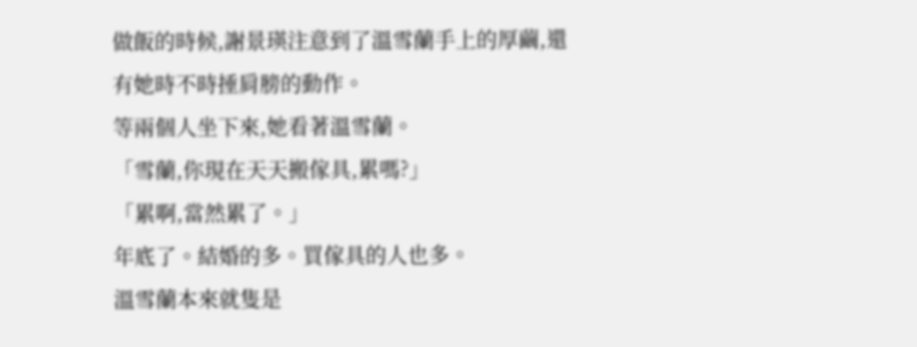做飯的時候,謝景瑛注意到了溫雪蘭手上的厚繭,還有她時不時捶肩膀的動作。
等兩個人坐下來,她看著溫雪蘭。
「雪蘭,你現在天天搬傢具,累嗎?」
「累啊,當然累了。」
年底了。結婚的多。買傢具的人也多。
溫雪蘭本來就隻是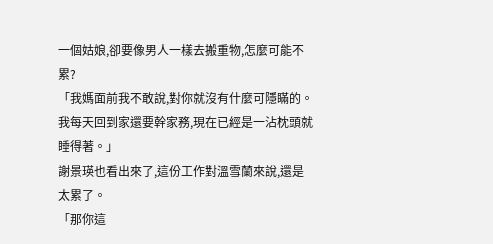一個姑娘,卻要像男人一樣去搬重物,怎麼可能不累?
「我媽面前我不敢說,對你就沒有什麼可隱瞞的。我每天回到家還要幹家務,現在已經是一沾枕頭就睡得著。」
謝景瑛也看出來了,這份工作對溫雪蘭來說,還是太累了。
「那你這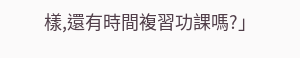樣,還有時間複習功課嗎?」